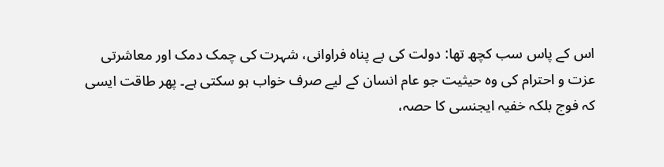اس کے پاس سب کچھ تھا: دولت کی بے پناہ فراوانی، شہرت کی چمک دمک اور معاشرتی عزت و احترام کی وہ حیثیت جو عام انسان کے لیے صرف خواب ہو سکتی ہے۔ پھر طاقت ایسی کہ فوج بلکہ خفیہ ایجنسی کا حصہ،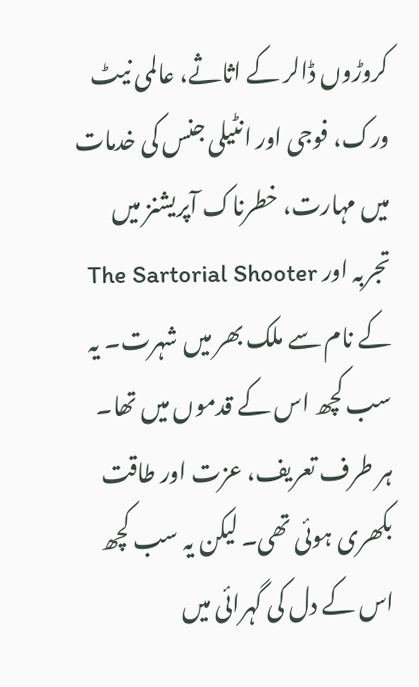کروڑوں ڈالر کے اثاثے، عالمی نیٹ ورک، فوجی اور انٹیلی جنس کی خدمات میں مہارت، خطرناک آپریشنز میں تجربہ اور The Sartorial Shooter کے نام سے ملک بھر میں شہرت۔ یہ سب کچھ اس کے قدموں میں تھا۔ ہر طرف تعریف، عزت اور طاقت بکھری ہوئی تھی۔ لیکن یہ سب کچھ اس کے دل کی گہرائی میں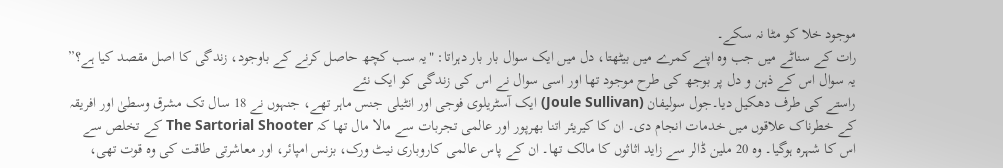موجود خلا کو مٹا نہ سکے۔
رات کے سناٹے میں جب وہ اپنے کمرے میں بیٹھتا، دل میں ایک سوال بار بار دہراتا: "یہ سب کچھ حاصل کرنے کے باوجود، زندگی کا اصل مقصد کیا ہے؟” یہ سوال اس کے ذہن و دل پر بوجھ کی طرح موجود تھا اور اسی سوال نے اس کی زندگی کو ایک نئے
راستے کی طرف دھکیل دیا۔جول سوليفان (Joule Sullivan) ایک آسٹریلوی فوجی اور انٹیلی جنس ماہر تھے، جنہوں نے 18 سال تک مشرق وسطیٰ اور افریقہ کے خطرناک علاقوں میں خدمات انجام دی۔ ان کا کیریئر اتنا بھرپور اور عالمی تجربات سے مالا مال تھا کہ The Sartorial Shooter کے تخلص سے اس کا شہرہ ہوگیا۔ وہ 20 ملین ڈالر سے زاید اثاثوں کا مالک تھا۔ ان کے پاس عالمی کاروباری نیٹ ورک، بزنس امپائر، اور معاشرتی طاقت کی وہ قوت تھی،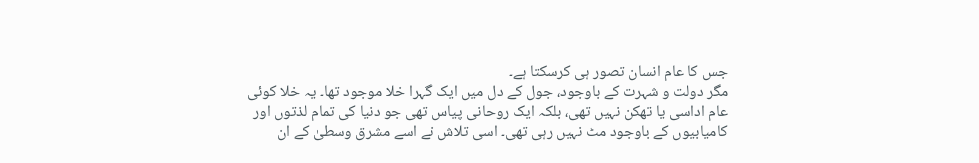جس کا عام انسان تصور ہی کرسکتا ہے۔
مگر دولت و شہرت کے باوجود، جول کے دل میں ایک گہرا خلا موجود تھا۔ یہ خلا کوئی عام اداسی یا تھکن نہیں تھی، بلکہ ایک روحانی پیاس تھی جو دنیا کی تمام لذتوں اور کامیابیوں کے باوجود مٹ نہیں رہی تھی۔ اسی تلاش نے اسے مشرق وسطیٰ کے ان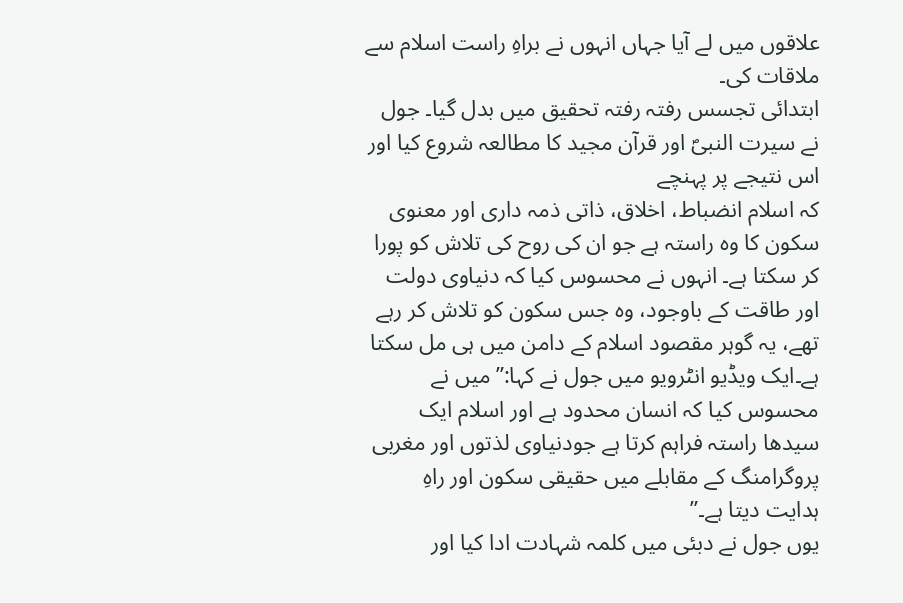علاقوں میں لے آیا جہاں انہوں نے براہِ راست اسلام سے ملاقات کی۔
ابتدائی تجسس رفتہ رفتہ تحقیق میں بدل گیا۔ جول نے سیرت النبیؐ اور قرآن مجید کا مطالعہ شروع کیا اور اس نتیجے پر پہنچے
کہ اسلام انضباط، اخلاق، ذاتی ذمہ داری اور معنوی سکون کا وہ راستہ ہے جو ان کی روح کی تلاش کو پورا کر سکتا ہے۔ انہوں نے محسوس کیا کہ دنیاوی دولت اور طاقت کے باوجود، وہ جس سکون کو تلاش کر رہے تھے، یہ گوہر مقصود اسلام کے دامن میں ہی مل سکتا ہے۔ایک ویڈیو انٹرویو میں جول نے کہا:”میں نے محسوس کیا کہ انسان محدود ہے اور اسلام ایک سیدھا راستہ فراہم کرتا ہے جودنیاوی لذتوں اور مغربی پروگرامنگ کے مقابلے میں حقیقی سکون اور راہِ ہدایت دیتا ہے۔”
یوں جول نے دبئی میں کلمہ شہادت ادا کیا اور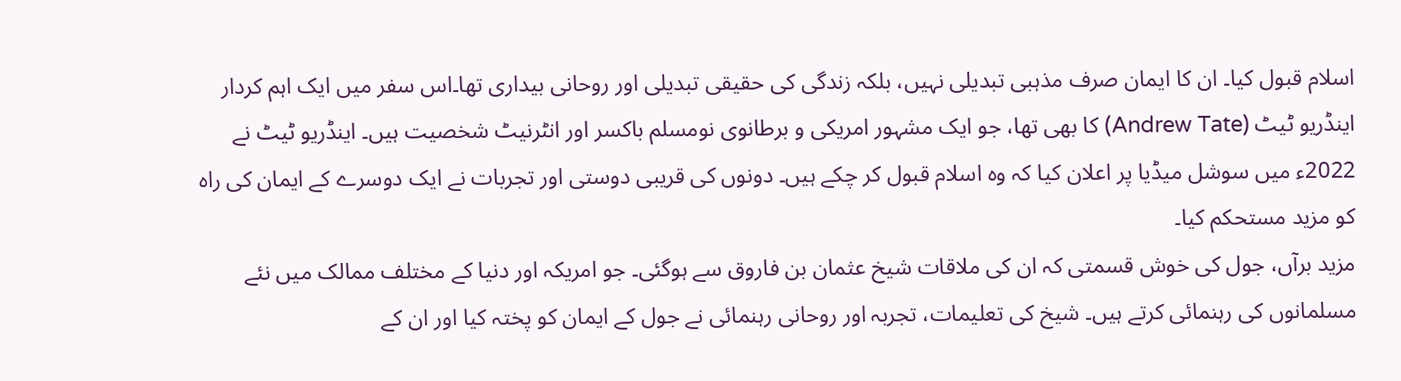اسلام قبول کیا۔ ان کا ایمان صرف مذہبی تبدیلی نہیں، بلکہ زندگی کی حقیقی تبدیلی اور روحانی بیداری تھا۔اس سفر میں ایک اہم کردار اینڈریو ٹیٹ (Andrew Tate) کا بھی تھا، جو ایک مشہور امریکی و برطانوی نومسلم باکسر اور انٹرنیٹ شخصیت ہیں۔ اینڈریو ٹیٹ نے 2022ء میں سوشل میڈیا پر اعلان کیا کہ وہ اسلام قبول کر چکے ہیں۔ دونوں کی قریبی دوستی اور تجربات نے ایک دوسرے کے ایمان کی راہ کو مزید مستحکم کیا۔
مزید برآں، جول کی خوش قسمتی کہ ان کی ملاقات شیخ عثمان بن فاروق سے ہوگئی۔ جو امریکہ اور دنیا کے مختلف ممالک میں نئے مسلمانوں کی رہنمائی کرتے ہیں۔ شیخ کی تعلیمات، تجربہ اور روحانی رہنمائی نے جول کے ایمان کو پختہ کیا اور ان کے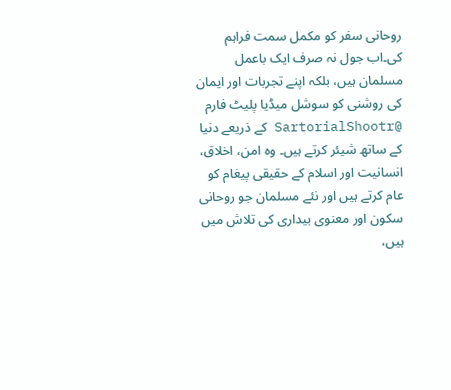روحانی سفر کو مکمل سمت فراہم کی۔اب جول نہ صرف ایک باعمل مسلمان ہیں، بلکہ اپنے تجربات اور ایمان کی روشنی کو سوشل میڈیا پلیٹ فارم @SartorialShootr کے ذریعے دنیا کے ساتھ شیئر کرتے ہیں۔ وہ امن، اخلاق، انسانیت اور اسلام کے حقیقی پیغام کو عام کرتے ہیں اور نئے مسلمان جو روحانی سکون اور معنوی بیداری کی تلاش میں ہیں،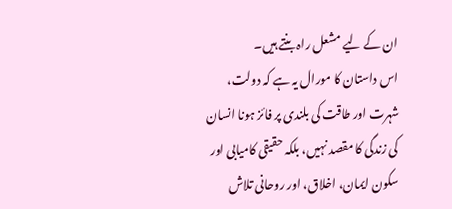ان کے لیے مشعل راہ بنتے ہیں۔
اس داستان کا مورال یہ ہے کہ دولت، شہرت اور طاقت کی بلندی پر فائز ہونا انسان کی زندگی کا مقصد نہیں، بلکہ حقیقی کامیابی اور سکون ایمان، اخلاق، اور روحانی تلاش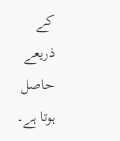کے ذریعے حاصل ہوتا ہے۔